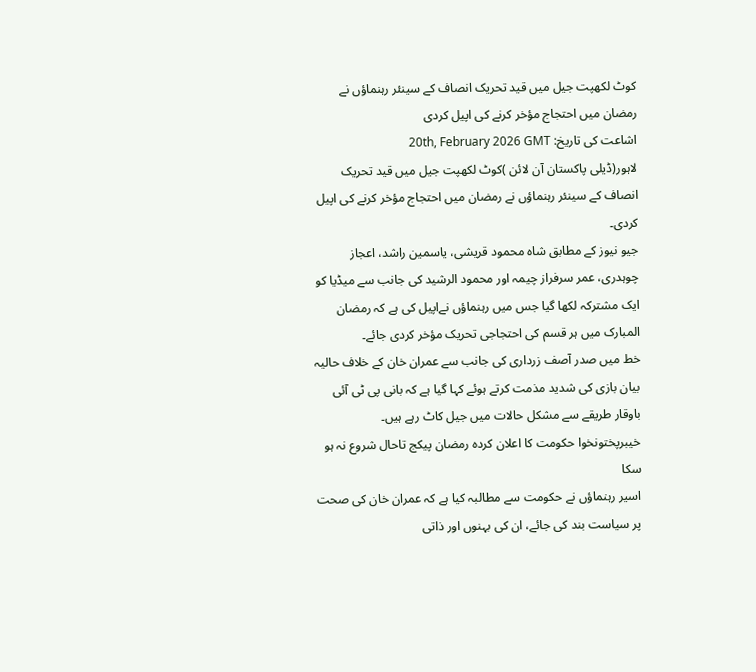کوٹ لکھپت جیل میں قید تحریک انصاف کے سینئر رہنماؤں نے رمضان میں احتجاج مؤخر کرنے کی اپیل کردی
اشاعت کی تاریخ: 20th, February 2026 GMT
لاہور(ڈیلی پاکستان آن لائن )کوٹ لکھپت جیل میں قید تحریک انصاف کے سینئر رہنماؤں نے رمضان میں احتجاج مؤخر کرنے کی اپیل کردی۔
جیو نیوز کے مطابق شاہ محمود قریشی، یاسمین راشد، اعجاز چوہدری، عمر سرفراز چیمہ اور محمود الرشید کی جانب سے میڈیا کو ایک مشترکہ لکھا گیا جس میں رہنماؤں نےاپیل کی ہے کہ رمضان المبارک میں ہر قسم کی احتجاجی تحریک مؤخر کردی جائے۔
خط میں صدر آصف زرداری کی جانب سے عمران خان کے خلاف حالیہ بیان بازی کی شدید مذمت کرتے ہوئے کہا گیا ہے کہ بانی پی ٹی آئی باوقار طریقے سے مشکل حالات میں جیل کاٹ رہے ہیں۔
خیبرپختونخوا حکومت کا اعلان کردہ رمضان پیکج تاحال شروع نہ ہو سکا
اسیر رہنماؤں نے حکومت سے مطالبہ کیا ہے کہ عمران خان کی صحت پر سیاست بند کی جائے، ان کی بہنوں اور ذاتی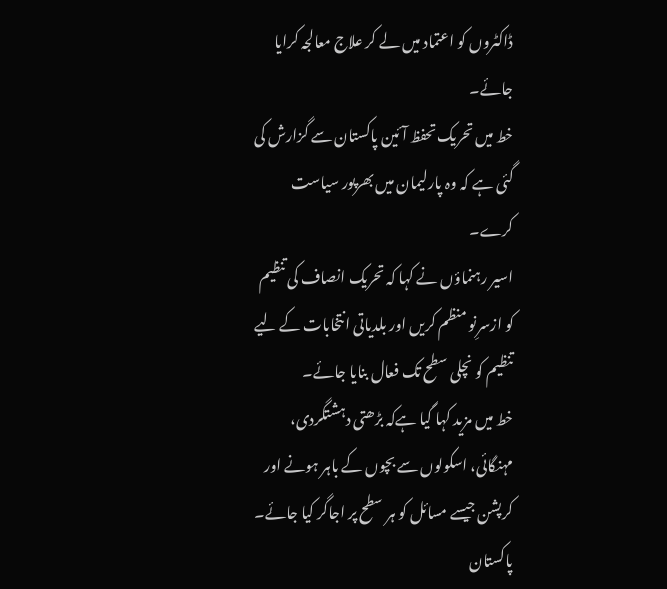ڈاکٹروں کو اعتماد میں لے کر علاج معالجہ کرایا جائے۔
خط میں تحریک تحفظ آئین پاکستان سے گزارش کی گئی ہے کہ وہ پارلیمان میں بھرپور سیاست کرے۔
اسیر رہنماؤں نے کہا کہ تحریک انصاف کی تنظیم کو ازسرِنو منظم کریں اور بلدیاتی انتخابات کے لیے تنظیم کو نچلی سطح تک فعال بنایا جائے۔
خط میں مزید کہا گیا ہےکہ بڑھتی دہشتگردی، مہنگائی، اسکولوں سے بچوں کے باہر ہونے اور کرپشن جیسے مسائل کو ہر سطح پر اجاگر کیا جائے۔
پاکستان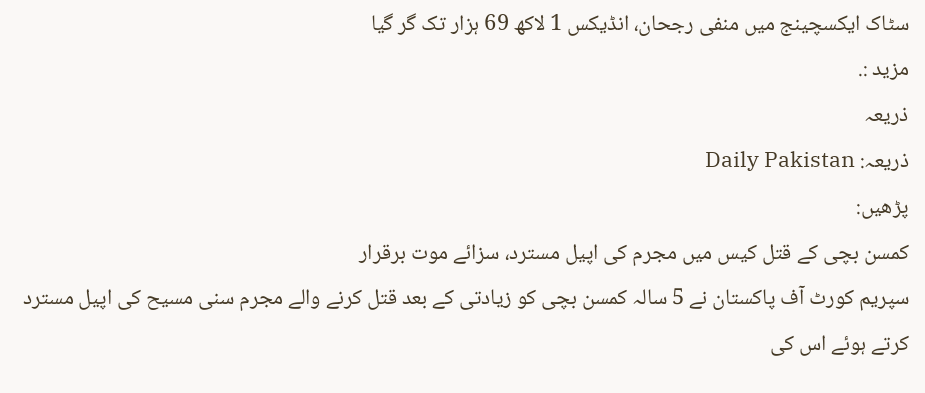سٹاک ایکسچینج میں منفی رجحان، انڈیکس 1 لاکھ 69 ہزار تک گر گیا
مزید :.
ذریعہ
ذریعہ: Daily Pakistan
پڑھیں:
کمسن بچی کے قتل کیس میں مجرم کی اپیل مسترد، سزائے موت برقرار
سپریم کورٹ آف پاکستان نے 5 سالہ کمسن بچی کو زیادتی کے بعد قتل کرنے والے مجرم سنی مسیح کی اپیل مسترد کرتے ہوئے اس کی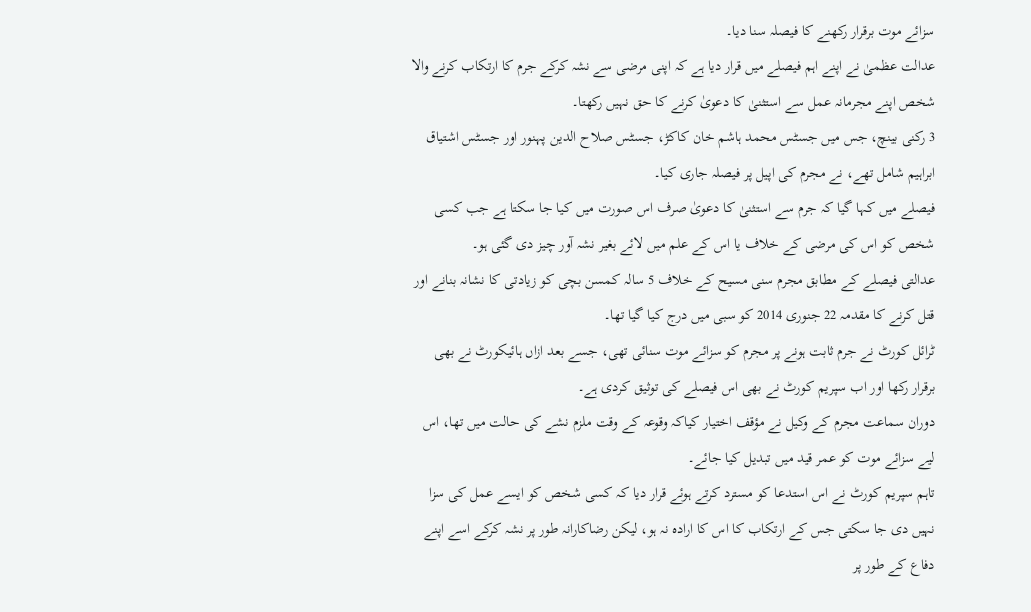سزائے موت برقرار رکھنے کا فیصلہ سنا دیا۔
عدالت عظمیٰ نے اپنے اہم فیصلے میں قرار دیا ہے کہ اپنی مرضی سے نشہ کرکے جرم کا ارتکاب کرنے والا شخص اپنے مجرمانہ عمل سے استثنیٰ کا دعویٰ کرنے کا حق نہیں رکھتا۔
3 رکنی بینچ، جس میں جسٹس محمد ہاشم خان کاکڑ، جسٹس صلاح الدین پہنور اور جسٹس اشتیاق ابراہیم شامل تھے، نے مجرم کی اپیل پر فیصلہ جاری کیا۔
فیصلے میں کہا گیا کہ جرم سے استثنیٰ کا دعویٰ صرف اس صورت میں کیا جا سکتا ہے جب کسی شخص کو اس کی مرضی کے خلاف یا اس کے علم میں لائے بغیر نشہ آور چیز دی گئی ہو۔
عدالتی فیصلے کے مطابق مجرم سنی مسیح کے خلاف 5 سالہ کمسن بچی کو زیادتی کا نشانہ بنانے اور قتل کرنے کا مقدمہ 22 جنوری 2014 کو سبی میں درج کیا گیا تھا۔
ٹرائل کورٹ نے جرم ثابت ہونے پر مجرم کو سزائے موت سنائی تھی، جسے بعد ازاں ہائیکورٹ نے بھی برقرار رکھا اور اب سپریم کورٹ نے بھی اس فیصلے کی توثیق کردی ہے۔
دوران سماعت مجرم کے وکیل نے مؤقف اختیار کیاکہ وقوعہ کے وقت ملزم نشے کی حالت میں تھا، اس لیے سزائے موت کو عمر قید میں تبدیل کیا جائے۔
تاہم سپریم کورٹ نے اس استدعا کو مسترد کرتے ہوئے قرار دیا کہ کسی شخص کو ایسے عمل کی سزا نہیں دی جا سکتی جس کے ارتکاب کا اس کا ارادہ نہ ہو، لیکن رضاکارانہ طور پر نشہ کرکے اسے اپنے دفاع کے طور پر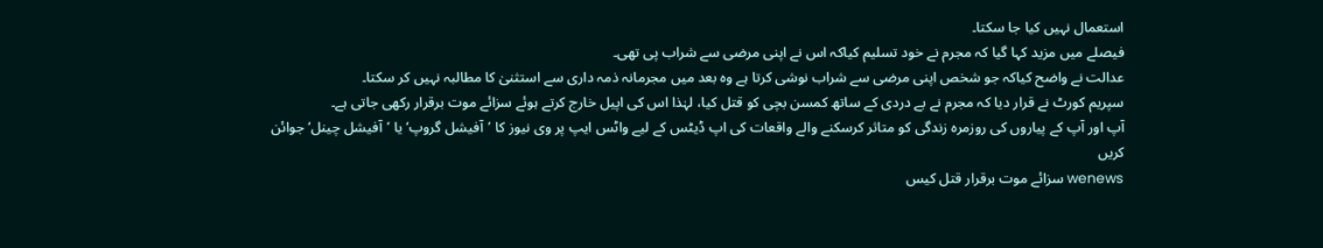استعمال نہیں کیا جا سکتا۔
فیصلے میں مزید کہا گیا کہ مجرم نے خود تسلیم کیاکہ اس نے اپنی مرضی سے شراب پی تھی۔
عدالت نے واضح کیاکہ جو شخص اپنی مرضی سے شراب نوشی کرتا ہے وہ بعد میں مجرمانہ ذمہ داری سے استثنیٰ کا مطالبہ نہیں کر سکتا۔
سپریم کورٹ نے قرار دیا کہ مجرم نے بے دردی کے ساتھ کمسن بچی کو قتل کیا، لہٰذا اس کی اپیل خارج کرتے ہوئے سزائے موت برقرار رکھی جاتی ہے۔
آپ اور آپ کے پیاروں کی روزمرہ زندگی کو متاثر کرسکنے والے واقعات کی اپ ڈیٹس کے لیے واٹس ایپ پر وی نیوز کا ’آفیشل گروپ‘ یا ’آفیشل چینل‘ جوائن کریں
wenews سزائے موت برقرار قتل کیس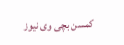کمسن بچی وی نیوز